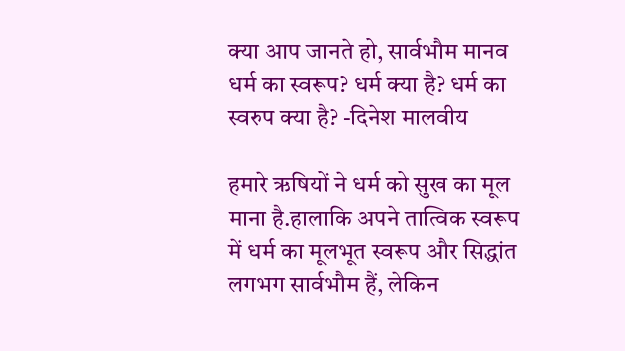क्या आप जानते हो, सार्वभौम मानव धर्म का स्वरूप? धर्म क्या है? धर्म का स्वरुप क्या है? -दिनेश मालवीय

हमारे ऋषियों ने धर्म को सुख का मूल माना है.हालाकि अपने तात्विक स्वरूप में धर्म का मूलभूत स्वरूप और सिद्धांत लगभग सार्वभौम हैं, लेकिन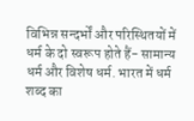विभिन्न सन्दर्भों और परिस्थितयों में धर्म के दो स्वरूप होते हैं- सामान्य धर्म और विशेष धर्म. भारत में धर्म शब्द का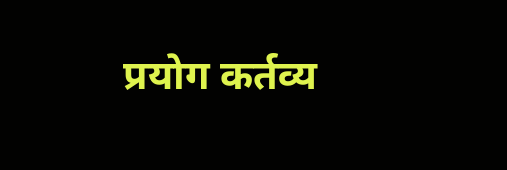प्रयोग कर्तव्य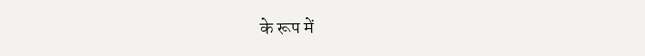के रूप में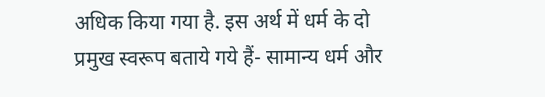अधिक किया गया है. इस अर्थ में धर्म के दो प्रमुख स्वरूप बताये गये हैं- सामान्य धर्म और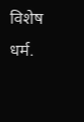विशेष धर्म.